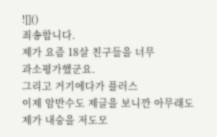![]()
죄송합니다.
제가 요즘 18살 친구들을 너무
과소평가했군요.
그리고 거기에다가 플러스
이제 암반수도 제글을 보니깐 아무래도
제가 내숭을 저도모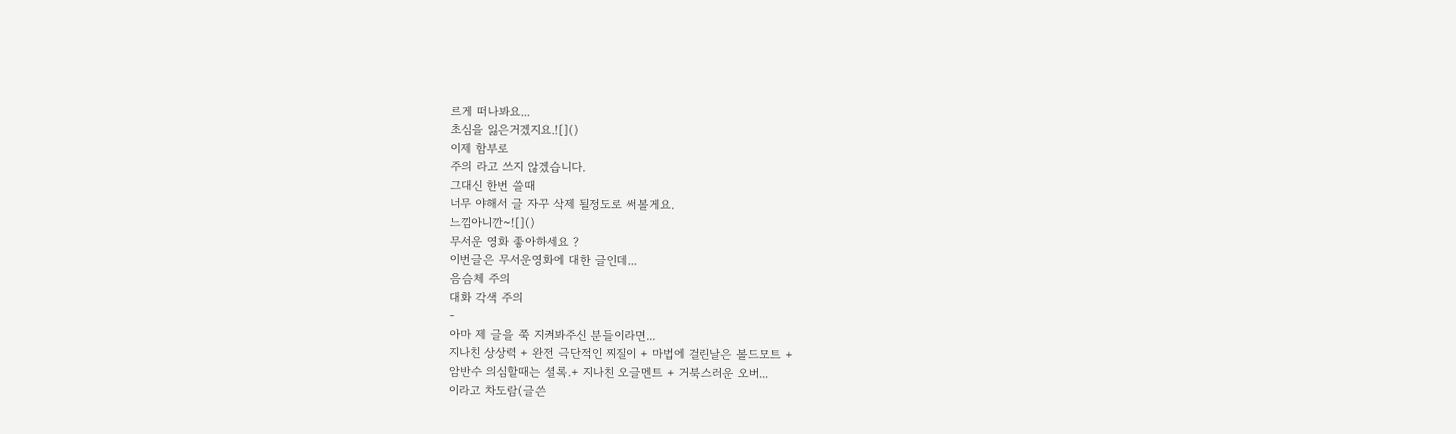르게 떠나봐요...
초심을 잃은거겠지요.![]()
이제 함부로
주의 라고 쓰지 않겠습니다.
그대신 한번 쓸때
너무 야해서 글 자꾸 삭제 될정도로 써볼게요.
느낌아니깐~![]()
무서운 영화 좋아하세요 ?
이번글은 무서운영화에 대한 글인데...
음슴체 주의
대화 각색 주의
-
아마 제 글을 쭉 지켜봐주신 분들이라면...
지나친 상상력 + 완전 극단적인 찌질이 + 마법에 걸린날은 볼드모트 +
암반수 의심할때는 셜록.+ 지나친 오글멘트 + 거북스러운 오버...
이라고 차도람(글쓴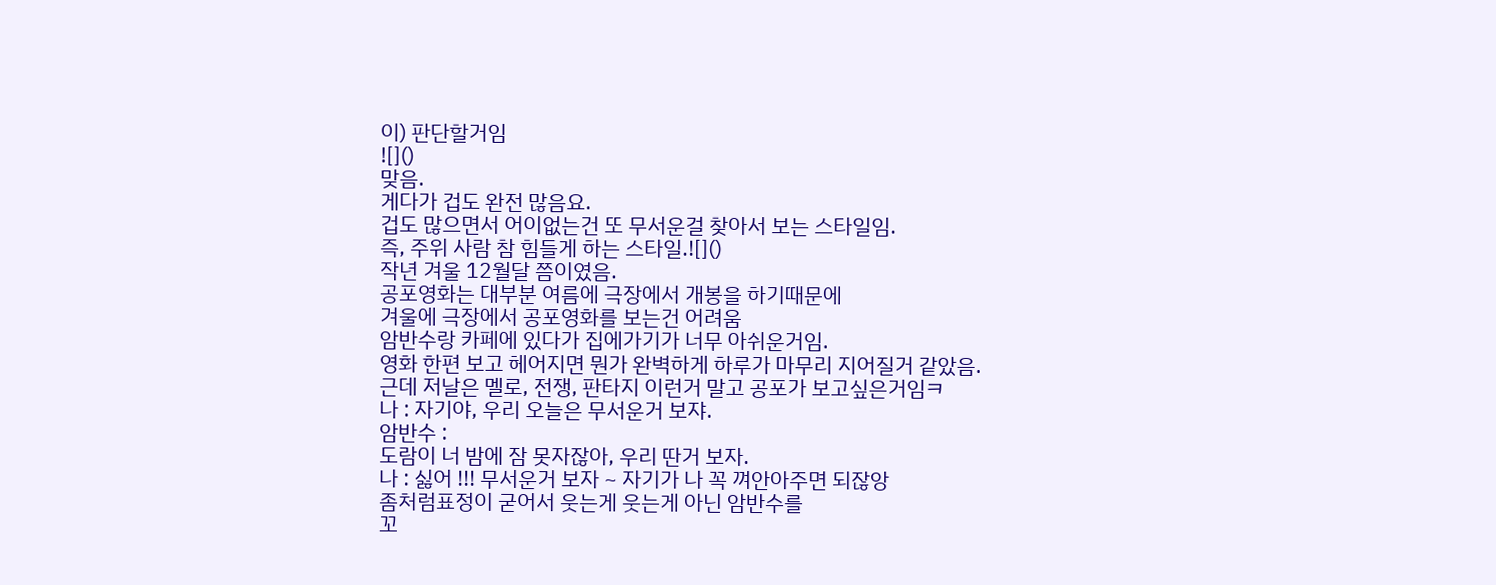이) 판단할거임
![]()
맞음.
게다가 겁도 완전 많음요.
겁도 많으면서 어이없는건 또 무서운걸 찾아서 보는 스타일임.
즉, 주위 사람 참 힘들게 하는 스타일.![]()
작년 겨울 12월달 쯤이였음.
공포영화는 대부분 여름에 극장에서 개봉을 하기때문에
겨울에 극장에서 공포영화를 보는건 어려움
암반수랑 카페에 있다가 집에가기가 너무 아쉬운거임.
영화 한편 보고 헤어지면 뭔가 완벽하게 하루가 마무리 지어질거 같았음.
근데 저날은 멜로, 전쟁, 판타지 이런거 말고 공포가 보고싶은거임ㅋ
나 : 자기야, 우리 오늘은 무서운거 보쟈.
암반수 :
도람이 너 밤에 잠 못자잖아, 우리 딴거 보자.
나 : 싫어 !!! 무서운거 보자 ~ 자기가 나 꼭 껴안아주면 되잖앙
좀처럼표정이 굳어서 웃는게 웃는게 아닌 암반수를
꼬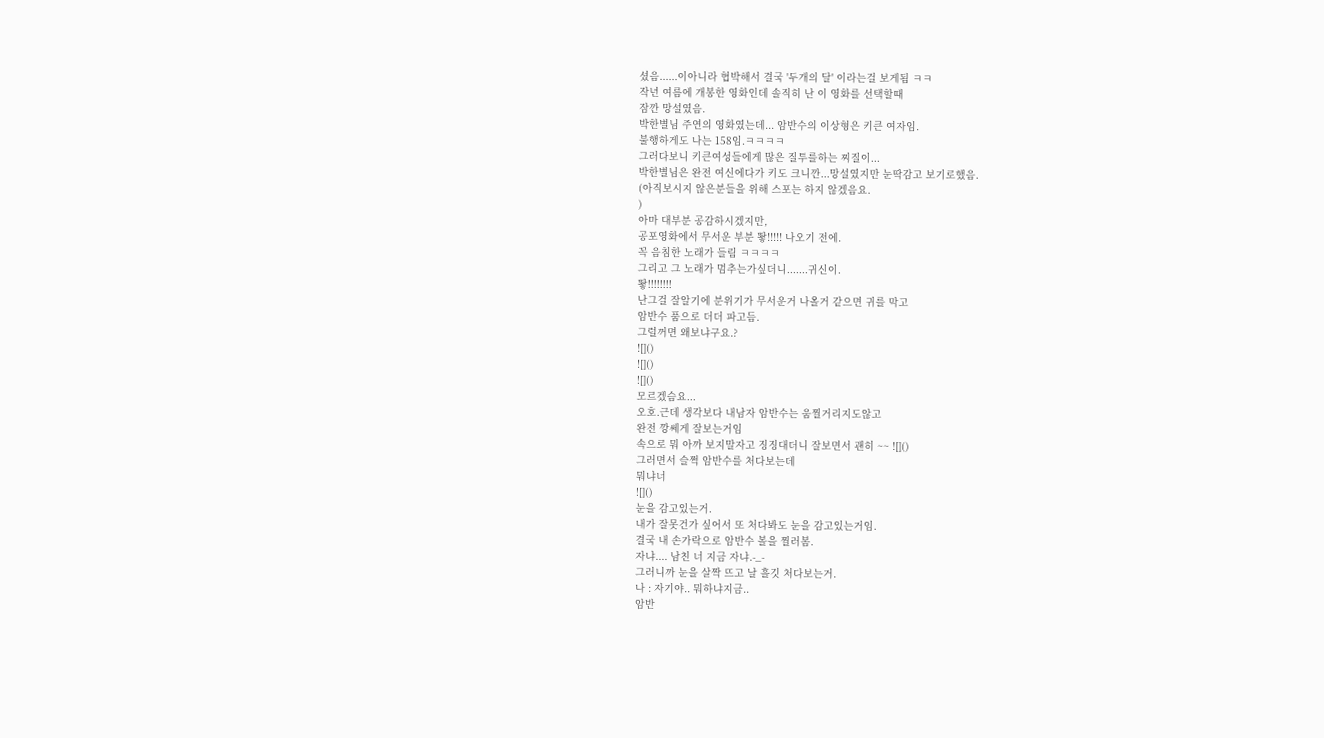셨음......이아니라 협박해서 결국 '두개의 달' 이라는걸 보게됨 ㅋㅋ
작년 여름에 개봉한 영화인데 솔직히 난 이 영화를 선택할때
잠깐 망설였음.
박한별님 주연의 영화였는데... 암반수의 이상형은 키큰 여자임.
불행하게도 나는 158임.ㅋㅋㅋㅋ
그러다보니 키큰여성들에게 많은 질투를하는 찌질이...
박한별님은 완전 여신에다가 키도 크니깐...망설였지만 눈딱감고 보기로했음.
(아직보시지 않은분들을 위해 스포는 하지 않겠음요.
)
아마 대부분 공감하시겠지만,
공포영화에서 무서운 부분 뙇!!!!! 나오기 전에.
꼭 음침한 노래가 들림 ㅋㅋㅋㅋ
그리고 그 노래가 멈추는가싶더니.......귀신이.
뙇!!!!!!!!
난그걸 잘알기에 분위기가 무서운거 나올거 같으면 귀를 막고
암반수 품으로 더더 파고듬.
그럴꺼면 왜보냐구요.?
![]()
![]()
![]()
모르겠슴요...
오호.근데 생각보다 내남자 암반수는 움찔거리지도않고
완전 깡쎄게 잘보는거임
속으로 뭐 아까 보지말자고 징징대더니 잘보면서 괜히 ~~ ![]()
그러면서 슬쩍 암반수를 처다보는데
뭐냐너
![]()
눈을 감고있는거.
내가 잘못건가 싶어서 또 처다봐도 눈을 감고있는거임.
결국 내 손가락으로 암반수 볼을 찔러봄.
자냐.... 남친 너 지금 자냐.-_-
그러니까 눈을 살짝 뜨고 날 흘깃 처다보는거.
나 : 자기야.. 뭐하냐지금..
암반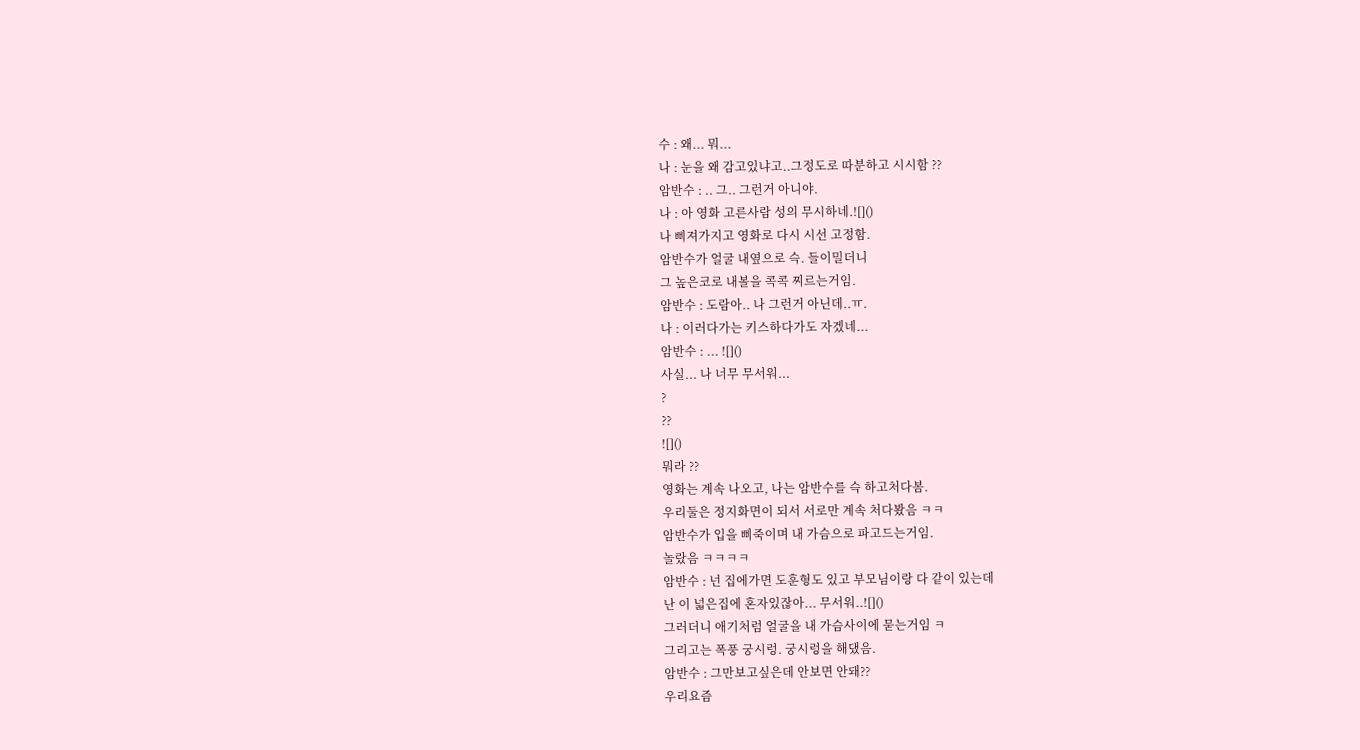수 : 왜... 뭐...
나 : 눈을 왜 감고있냐고..그정도로 따분하고 시시함 ??
암반수 : .. 그.. 그런거 아니야.
나 : 아 영화 고른사람 성의 무시하네.![]()
나 삐져가지고 영화로 다시 시선 고정함.
암반수가 얼굴 내옆으로 슥. 들이밀더니
그 높은코로 내볼을 콕콕 찌르는거임.
암반수 : 도람아.. 나 그런거 아닌데..ㅠ.
나 : 이러다가는 키스하다가도 자겠네...
암반수 : ... ![]()
사실... 나 너무 무서워...
?
??
![]()
뭐라 ??
영화는 계속 나오고, 나는 암반수를 슥 하고처다봄.
우리둘은 정지화면이 되서 서로만 계속 처다봤음 ㅋㅋ
암반수가 입을 삐죽이며 내 가슴으로 파고드는거임.
놀랐음 ㅋㅋㅋㅋ
암반수 : 넌 집에가면 도훈형도 있고 부모님이랑 다 같이 있는데
난 이 넓은집에 혼자있잖아... 무서워..![]()
그러더니 애기처럼 얼굴을 내 가슴사이에 묻는거임 ㅋ
그리고는 폭풍 궁시렁. 궁시렁을 해댔음.
암반수 : 그만보고싶은데 안보면 안돼??
우리요즘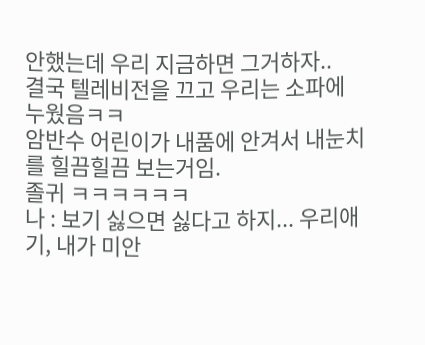안했는데 우리 지금하면 그거하자..
결국 텔레비전을 끄고 우리는 소파에 누웠음ㅋㅋ
암반수 어린이가 내품에 안겨서 내눈치를 힐끔힐끔 보는거임.
졸귀 ㅋㅋㅋㅋㅋㅋ
나 : 보기 싫으면 싫다고 하지... 우리애기, 내가 미안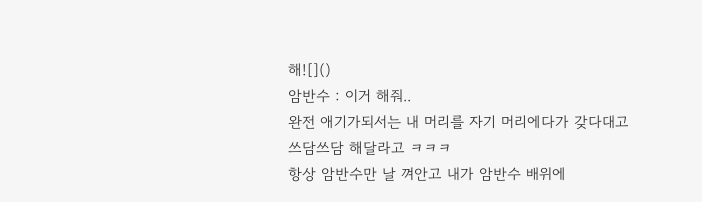해![]()
암반수 : 이거 해줘..
완전 애기가되서는 내 머리를 자기 머리에다가 갖다대고
쓰담쓰담 해달라고 ㅋㅋㅋ
항상 암반수만 날 껴안고 내가 암반수 배위에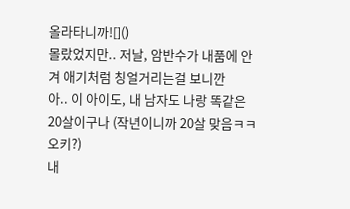올라타니까![]()
몰랐었지만.. 저날, 암반수가 내품에 안겨 애기처럼 칭얼거리는걸 보니깐
아.. 이 아이도, 내 남자도 나랑 똑같은 20살이구나 (작년이니까 20살 맞음ㅋㅋ 오키?)
내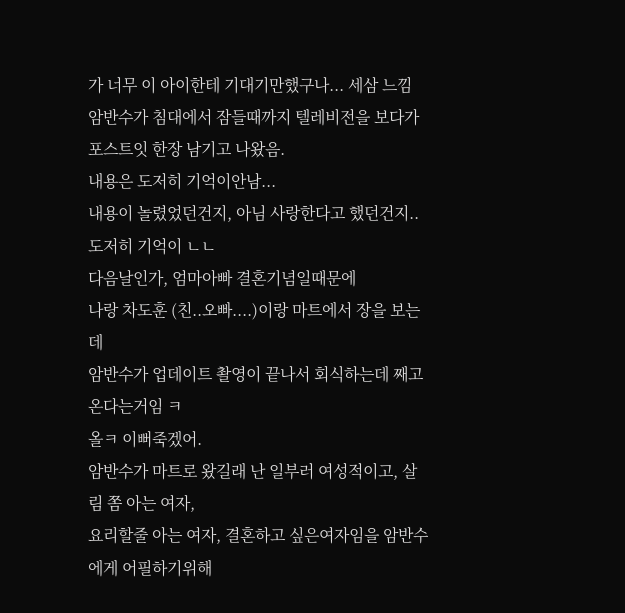가 너무 이 아이한테 기대기만했구나... 세삼 느낌
암반수가 침대에서 잠들때까지 텔레비전을 보다가
포스트잇 한장 남기고 나왔음.
내용은 도저히 기억이안남...
내용이 놀렸었던건지, 아님 사랑한다고 했던건지.. 도저히 기억이 ㄴㄴ
다음날인가, 엄마아빠 결혼기념일때문에
나랑 차도훈 (친..오빠....)이랑 마트에서 장을 보는데
암반수가 업데이트 촬영이 끝나서 회식하는데 째고 온다는거임 ㅋ
올ㅋ 이뻐죽겠어.
암반수가 마트로 왔길래 난 일부러 여성적이고, 살림 쫌 아는 여자,
요리할줄 아는 여자, 결혼하고 싶은여자임을 암반수에게 어필하기위해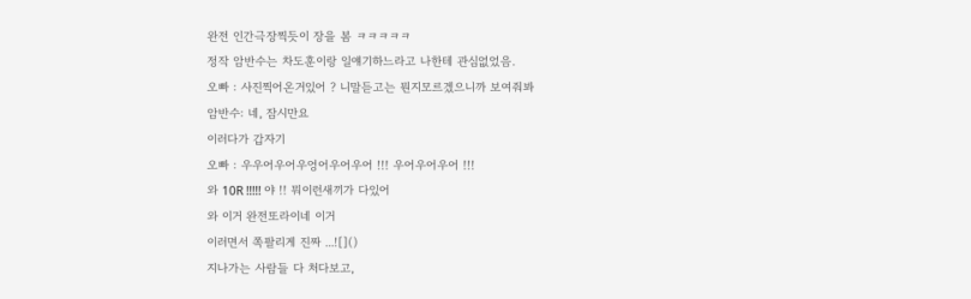완전 인간극장찍듯이 장을 봄 ㅋㅋㅋㅋㅋ
정작 암반수는 차도훈이랑 일얘기하느라고 나한테 관심없었음.
오빠 : 사진찍어온거있어 ? 니말듣고는 뭔지모르겠으니까 보여줘봐
암반수: 네, 잠시만요
이러다가 갑자기
오빠 : 우우어우어우엉어우어우어 !!! 우어우어우어 !!!
와 10R !!!!! 야 !! 뭐이런새끼가 다있어
와 이거 완전또라이네 이거
이러면서 쪽팔리게 진짜 ...![]()
지나가는 사람들 다 처다보고,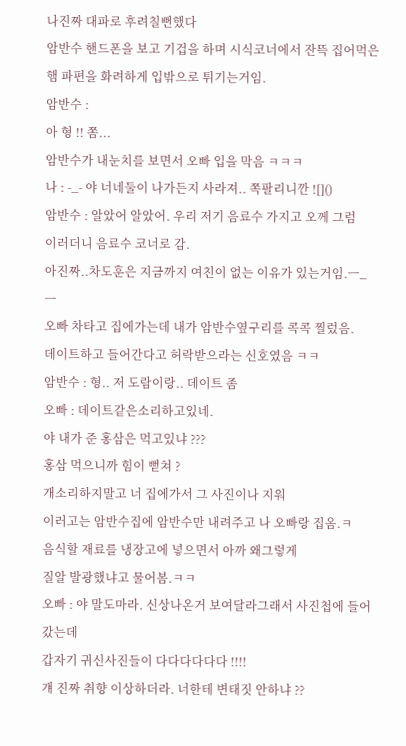나진짜 대파로 후려칠뻔했다
암반수 핸드폰을 보고 기겁을 하며 시식코너에서 잔뜩 집어먹은
햄 파편을 화려하게 입밖으로 튀기는거임.
암반수 :
아 형 !! 쫌...
암반수가 내눈치를 보면서 오빠 입을 막음 ㅋㅋㅋ
나 : -_- 야 너네둘이 나가든지 사라져.. 쪽팔리니깐 ![]()
암반수 : 알았어 알았어. 우리 저기 음료수 가지고 오께 그럼
이러더니 음료수 코너로 감.
아진짜..차도훈은 지금까지 여친이 없는 이유가 있는거임.ㅡ_ㅡ
오빠 차타고 집에가는데 내가 암반수옆구리를 콕콕 찔렀음.
데이트하고 들어간다고 허락받으라는 신호였음 ㅋㅋ
암반수 : 형.. 저 도람이랑.. 데이트 좀
오빠 : 데이트같은소리하고있네.
야 내가 준 홍삼은 먹고있냐 ???
홍삼 먹으니까 힘이 뻗쳐 ?
개소리하지말고 너 집에가서 그 사진이나 지워
이러고는 암반수집에 암반수만 내려주고 나 오빠랑 집옴.ㅋ
음식할 재료를 냉장고에 넣으면서 아까 왜그렇게
질알 발광했냐고 물어봄.ㅋㅋ
오빠 : 야 말도마라. 신상나온거 보여달라그래서 사진첩에 들어갔는데
갑자기 귀신사진들이 다다다다다다 !!!!
걔 진짜 취향 이상하더라. 너한테 변태짓 안하냐 ??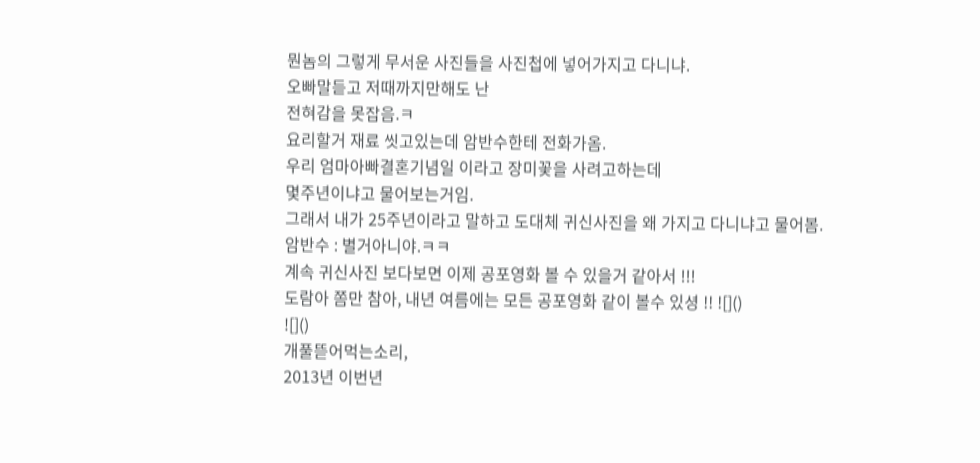뭔놈의 그렇게 무서운 사진들을 사진첩에 넣어가지고 다니냐.
오빠말듣고 저때까지만해도 난
전혀감을 못잡음.ㅋ
요리할거 재료 씻고있는데 암반수한테 전화가옴.
우리 엄마아빠결혼기념일 이라고 장미꽃을 사려고하는데
몇주년이냐고 물어보는거임.
그래서 내가 25주년이라고 말하고 도대체 귀신사진을 왜 가지고 다니냐고 물어봄.
암반수 : 별거아니야.ㅋㅋ
계속 귀신사진 보다보면 이제 공포영화 볼 수 있을거 같아서 !!!
도람아 쫌만 참아, 내년 여름에는 모든 공포영화 같이 볼수 있셩 !! ![]()
![]()
개풀뜯어먹는소리,
2013년 이번년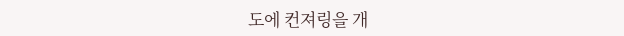도에 컨져링을 개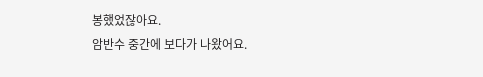봉했었잖아요.
암반수 중간에 보다가 나왔어요.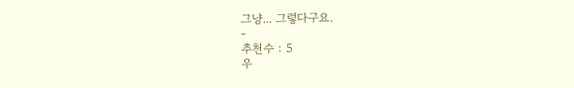그냥... 그렇다구요.
-
추천수 : 5
우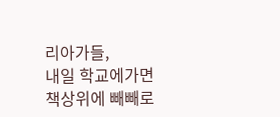리아가들,
내일 학교에가면
책상위에 빼빼로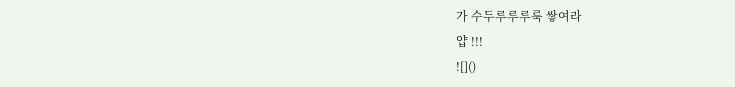가 수두루루루룩 쌓여라
얍 !!!
![]()